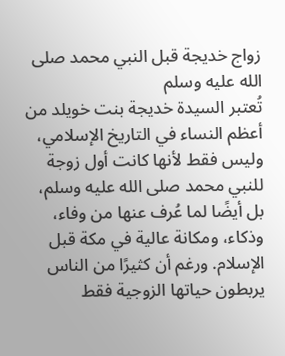زواج خديجة قبل النبي محمد صلى الله عليه وسلم
تُعتبر السيدة خديجة بنت خويلد من أعظم النساء في التاريخ الإسلامي، وليس فقط لأنها كانت أول زوجة للنبي محمد صلى الله عليه وسلم، بل أيضًا لما عُرف عنها من وفاء، وذكاء، ومكانة عالية في مكة قبل الإسلام. ورغم أن كثيرًا من الناس يربطون حياتها الزوجية فقط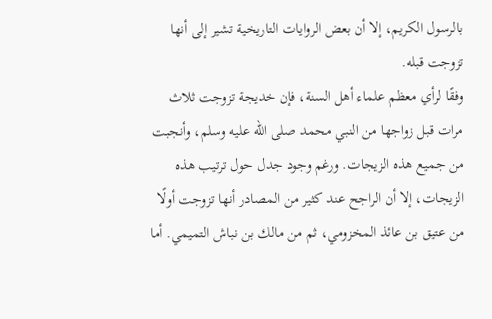بالرسول الكريم، إلا أن بعض الروايات التاريخية تشير إلى أنها تزوجت قبله.
وفقًا لرأي معظم علماء أهل السنة، فإن خديجة تزوجت ثلاث مرات قبل زواجها من النبي محمد صلى الله عليه وسلم، وأنجبت من جميع هذه الزيجات. ورغم وجود جدل حول ترتيب هذه الزيجات، إلا أن الراجح عند كثير من المصادر أنها تزوجت أولًا من عتيق بن عائذ المخزومي، ثم من مالك بن نباش التميمي. أما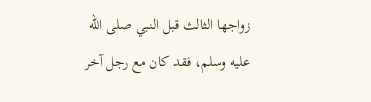زواجها الثالث قبل النبي صلى الله عليه وسلم، فقد كان مع رجل آخر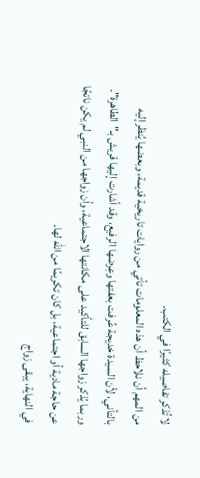لا تُذكر تفاصيله كثيرًا في الكتب.
من المهم أن نلاحظ أن هذه المعلومات تأتي من روايات تاريخية قديمة، وبعضها يُنظر إليه بالتأني، لأن السيدة خديجة عُرفت بعفتها وعِرضها الرفيع، وقد أشارت إليها قريش بـ"الطاهرة". وربما يُذكر زواجها السابق للتأكيد على مكانتها الاجتماعية، وأن زواجها من النبي لم يكن ناتجًا عن حاجة مادية أو اجتماعية، بل كان تكريمًا من الله لها.
في النهاية، يبقى زواج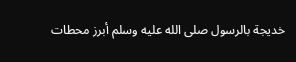خديجة بالرسول صلى الله عليه وسلم أبرز محطات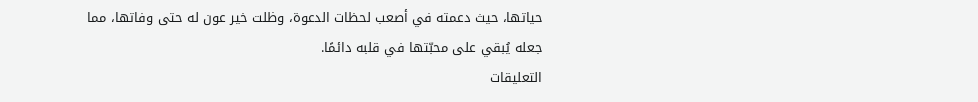حياتها، حيث دعمته في أصعب لحظات الدعوة، وظلت خير عون له حتى وفاتها، مما جعله يُبقي على محبّتها في قلبه دائمًا.
التعليقات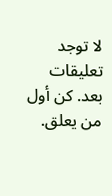لا توجد تعليقات بعد. كن أول من يعلق.